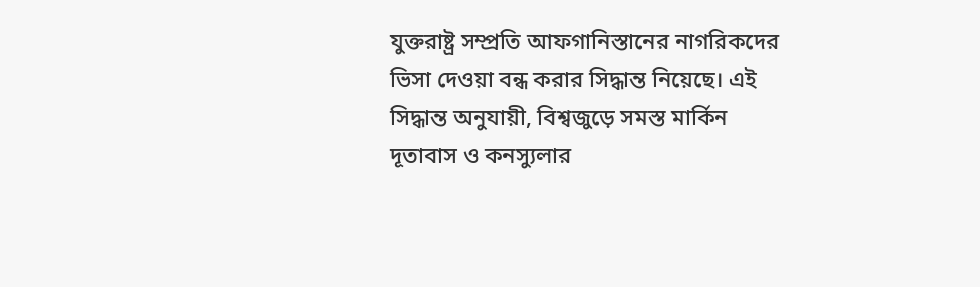যুক্তরাষ্ট্র সম্প্রতি আফগানিস্তানের নাগরিকদের ভিসা দেওয়া বন্ধ করার সিদ্ধান্ত নিয়েছে। এই সিদ্ধান্ত অনুযায়ী, বিশ্বজুড়ে সমস্ত মার্কিন দূতাবাস ও কনস্যুলার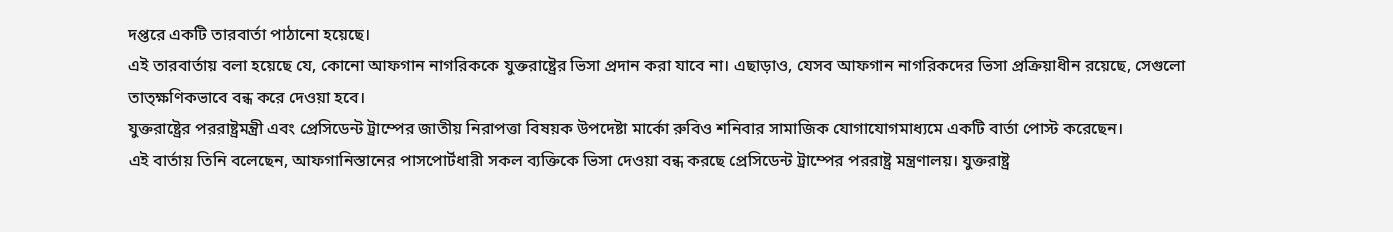দপ্তরে একটি তারবার্তা পাঠানো হয়েছে।
এই তারবার্তায় বলা হয়েছে যে, কোনো আফগান নাগরিককে যুক্তরাষ্ট্রের ভিসা প্রদান করা যাবে না। এছাড়াও, যেসব আফগান নাগরিকদের ভিসা প্রক্রিয়াধীন রয়েছে, সেগুলো তাত্ক্ষণিকভাবে বন্ধ করে দেওয়া হবে।
যুক্তরাষ্ট্রের পররাষ্ট্রমন্ত্রী এবং প্রেসিডেন্ট ট্রাম্পের জাতীয় নিরাপত্তা বিষয়ক উপদেষ্টা মার্কো রুবিও শনিবার সামাজিক যোগাযোগমাধ্যমে একটি বার্তা পোস্ট করেছেন।
এই বার্তায় তিনি বলেছেন, আফগানিস্তানের পাসপোর্টধারী সকল ব্যক্তিকে ভিসা দেওয়া বন্ধ করছে প্রেসিডেন্ট ট্রাম্পের পররাষ্ট্র মন্ত্রণালয়। যুক্তরাষ্ট্র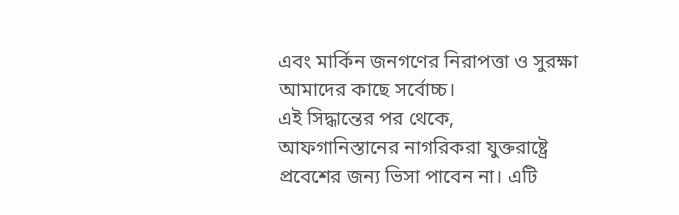এবং মার্কিন জনগণের নিরাপত্তা ও সুরক্ষা আমাদের কাছে সর্বোচ্চ।
এই সিদ্ধান্তের পর থেকে, আফগানিস্তানের নাগরিকরা যুক্তরাষ্ট্রে প্রবেশের জন্য ভিসা পাবেন না। এটি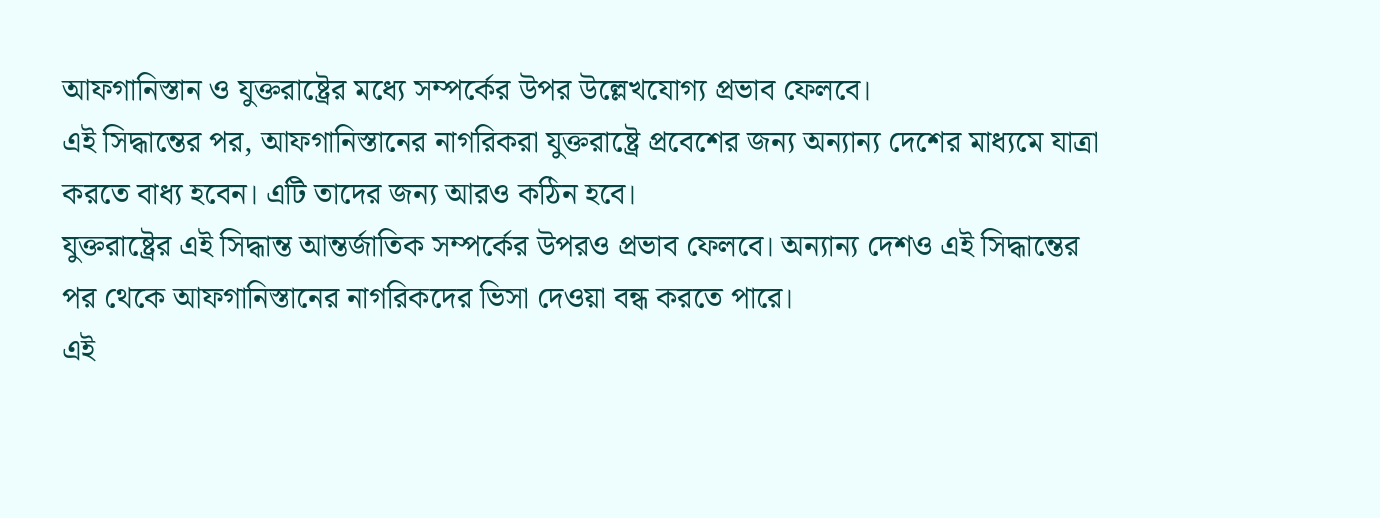আফগানিস্তান ও যুক্তরাষ্ট্রের মধ্যে সম্পর্কের উপর উল্লেখযোগ্য প্রভাব ফেলবে।
এই সিদ্ধান্তের পর, আফগানিস্তানের নাগরিকরা যুক্তরাষ্ট্রে প্রবেশের জন্য অন্যান্য দেশের মাধ্যমে যাত্রা করতে বাধ্য হবেন। এটি তাদের জন্য আরও কঠিন হবে।
যুক্তরাষ্ট্রের এই সিদ্ধান্ত আন্তর্জাতিক সম্পর্কের উপরও প্রভাব ফেলবে। অন্যান্য দেশও এই সিদ্ধান্তের পর থেকে আফগানিস্তানের নাগরিকদের ভিসা দেওয়া বন্ধ করতে পারে।
এই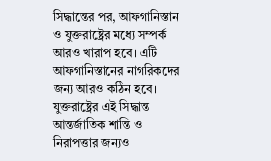সিদ্ধান্তের পর, আফগানিস্তান ও যুক্তরাষ্ট্রের মধ্যে সম্পর্ক আরও খারাপ হবে। এটি আফগানিস্তানের নাগরিকদের জন্য আরও কঠিন হবে।
যুক্তরাষ্ট্রের এই সিদ্ধান্ত আন্তর্জাতিক শান্তি ও নিরাপত্তার জন্যও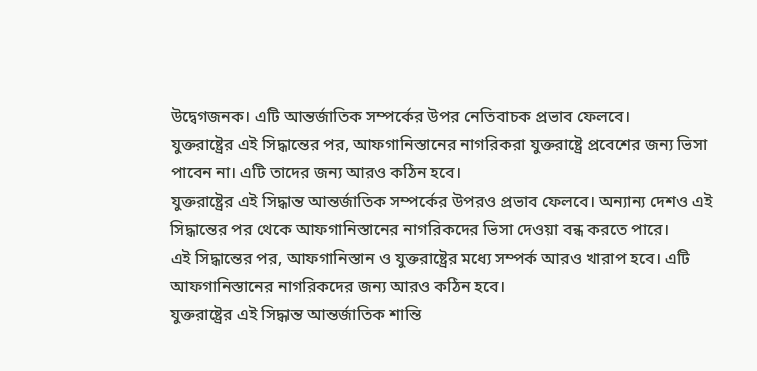উদ্বেগজনক। এটি আন্তর্জাতিক সম্পর্কের উপর নেতিবাচক প্রভাব ফেলবে।
যুক্তরাষ্ট্রের এই সিদ্ধান্তের পর, আফগানিস্তানের নাগরিকরা যুক্তরাষ্ট্রে প্রবেশের জন্য ভিসা পাবেন না। এটি তাদের জন্য আরও কঠিন হবে।
যুক্তরাষ্ট্রের এই সিদ্ধান্ত আন্তর্জাতিক সম্পর্কের উপরও প্রভাব ফেলবে। অন্যান্য দেশও এই সিদ্ধান্তের পর থেকে আফগানিস্তানের নাগরিকদের ভিসা দেওয়া বন্ধ করতে পারে।
এই সিদ্ধান্তের পর, আফগানিস্তান ও যুক্তরাষ্ট্রের মধ্যে সম্পর্ক আরও খারাপ হবে। এটি আফগানিস্তানের নাগরিকদের জন্য আরও কঠিন হবে।
যুক্তরাষ্ট্রের এই সিদ্ধান্ত আন্তর্জাতিক শান্তি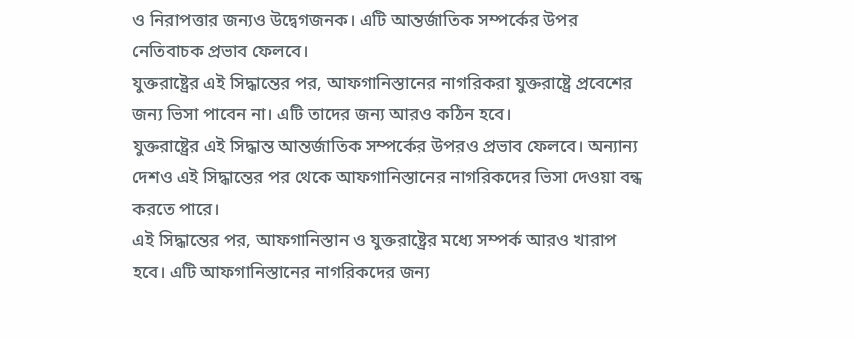ও নিরাপত্তার জন্যও উদ্বেগজনক। এটি আন্তর্জাতিক সম্পর্কের উপর নেতিবাচক প্রভাব ফেলবে।
যুক্তরাষ্ট্রের এই সিদ্ধান্তের পর, আফগানিস্তানের নাগরিকরা যুক্তরাষ্ট্রে প্রবেশের জন্য ভিসা পাবেন না। এটি তাদের জন্য আরও কঠিন হবে।
যুক্তরাষ্ট্রের এই সিদ্ধান্ত আন্তর্জাতিক সম্পর্কের উপরও প্রভাব ফেলবে। অন্যান্য দেশও এই সিদ্ধান্তের পর থেকে আফগানিস্তানের নাগরিকদের ভিসা দেওয়া বন্ধ করতে পারে।
এই সিদ্ধান্তের পর, আফগানিস্তান ও যুক্তরাষ্ট্রের মধ্যে সম্পর্ক আরও খারাপ হবে। এটি আফগানিস্তানের নাগরিকদের জন্য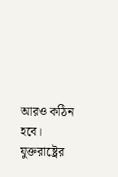আরও কঠিন হবে।
যুক্তরাষ্ট্রের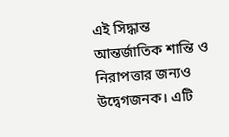এই সিদ্ধান্ত আন্তর্জাতিক শান্তি ও নিরাপত্তার জন্যও উদ্বেগজনক। এটি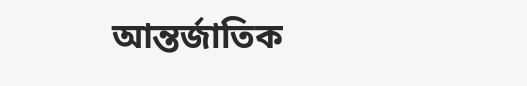আন্তর্জাতিক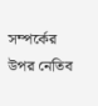সম্পর্কের উপর নেতিব